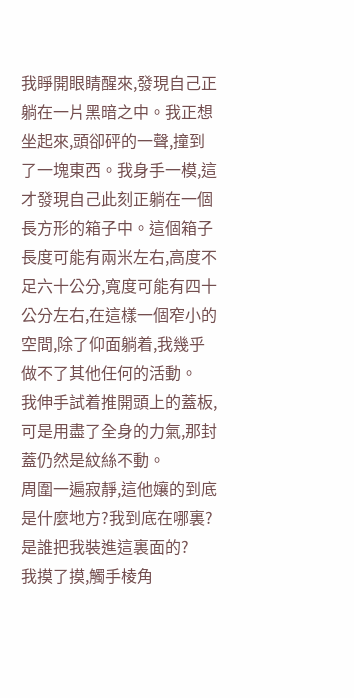我睜開眼睛醒來,發現自己正躺在一片黑暗之中。我正想坐起來,頭卻砰的一聲,撞到了一塊東西。我身手一模,這才發現自己此刻正躺在一個長方形的箱子中。這個箱子長度可能有兩米左右,高度不足六十公分,寬度可能有四十公分左右,在這樣一個窄小的空間,除了仰面躺着,我幾乎做不了其他任何的活動。
我伸手試着推開頭上的蓋板,可是用盡了全身的力氣,那封蓋仍然是紋絲不動。
周圍一遍寂靜,這他孃的到底是什麼地方?我到底在哪裏?是誰把我裝進這裏面的?
我摸了摸,觸手棱角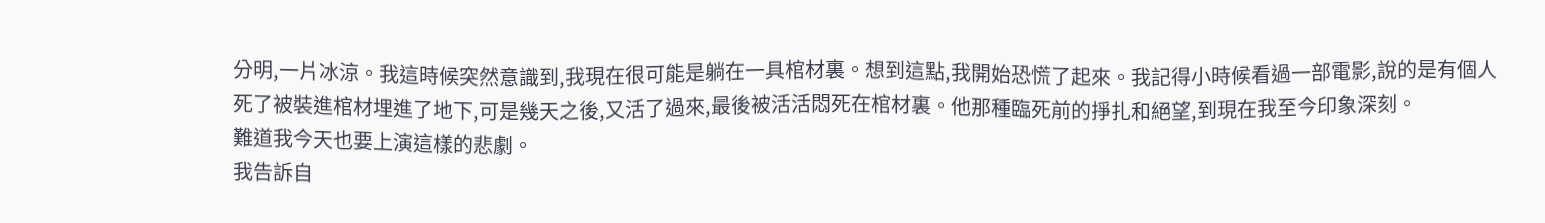分明,一片冰涼。我這時候突然意識到,我現在很可能是躺在一具棺材裏。想到這點,我開始恐慌了起來。我記得小時候看過一部電影,說的是有個人死了被裝進棺材埋進了地下,可是幾天之後,又活了過來,最後被活活悶死在棺材裏。他那種臨死前的掙扎和絕望,到現在我至今印象深刻。
難道我今天也要上演這樣的悲劇。
我告訴自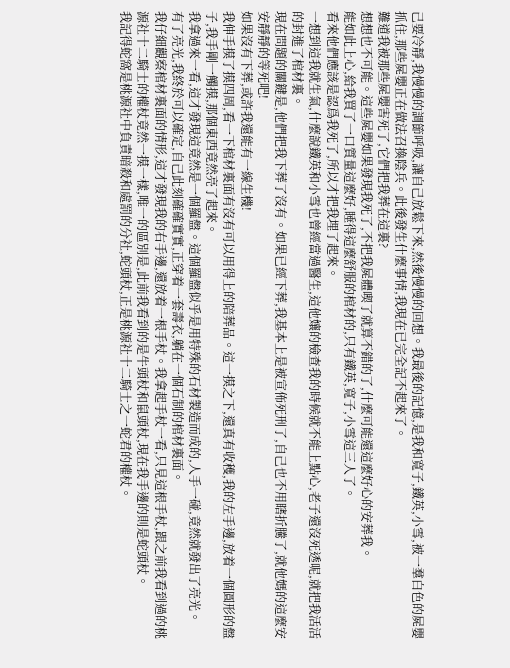己要冷靜,我慢慢的調節呼吸,讓自己放鬆下來,然後慢慢的回想。我最後的記憶,是我和寬子,鐵英,小雪,被一羣白色的屍嬰抓住,那些屍嬰正在做法召換陰兵。此後發生什麼事情,我現在已完全記不起來了。
難道我被那些屍嬰害死了,它們把我葬在這裏?
想想也不可能。這些屍嬰如果發現我死了,不把我屍體喫了就算不錯的了,什麼可能還這麼好心的安葬我。
能如此上心,給我買了一口質量這麼好,睡得這麼舒服的棺材的,只有鐵英,寬子,小雪這三人了。
看來他們應該是認爲我死了,所以才把我埋了起來。
一想到這我就生氣,什麼說鐵英和小雪也曾經當過醫生,這他孃的檢查我的時候就不能上點心,老子還沒死透呢,就把我活活的封進了棺材裏。
現在問題的關鍵是,他們把我下葬了沒有。如果已經下葬,我基本上是被宣佈死刑了,自己也不用瞎折騰了,就他媽的這麼安安靜靜的等死吧!
如果沒有下葬,或許我還能有一線生機!
我伸手摸了摸四周,看一下棺材裏面有沒有可以用得上的陪葬品。這一摸之下,還真有收穫,我的左手邊,放着一個圓形的盤子,我手剛一觸摸,那個東西竟然亮了起來。
我拿過來一看,這才發現這竟然是一個羅盤。這個羅盤似乎是用特殊的石材製造而成的,人手一碰,竟然就發出了亮光。
有了亮光,我終於可以確定,自己此刻確確實實,正穿着一套壽衣,躺在一個石制的棺材裏面。
我仔細觀察棺材裏面的情形,這才發現我的右手邊,還放着一根手杖。我拿起手杖一看,只見這根手杖,跟之前我看到過的桃源社十二騎士的權杖竟然一摸一樣,唯一的區別是,此前我看到的是牛頭杖和鼠頭杖,現在我手邊的則是蛇頭杖。
我記得蛇窩是桃源社中負責暗殺和處罰的分社,蛇頭杖,正是桃源社十二騎士之一蛇君的權杖。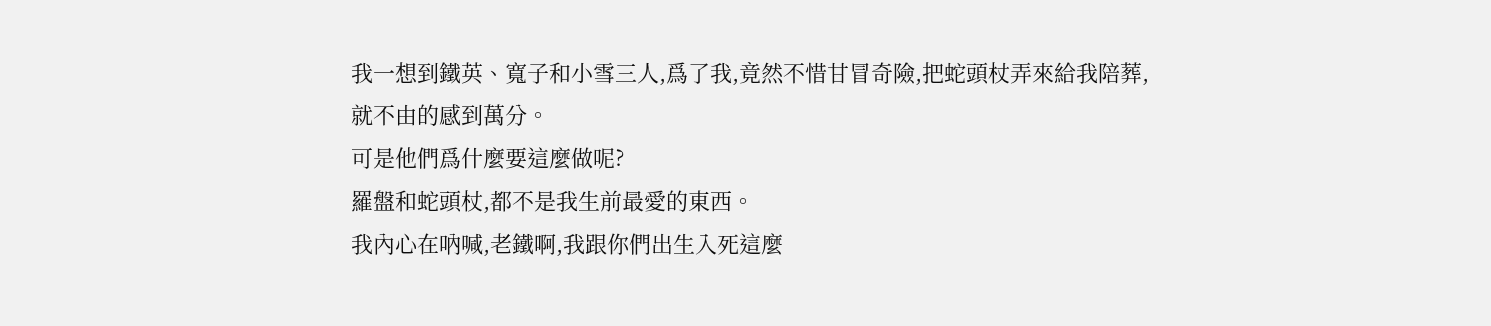我一想到鐵英、寬子和小雪三人,爲了我,竟然不惜甘冒奇險,把蛇頭杖弄來給我陪葬,就不由的感到萬分。
可是他們爲什麼要這麼做呢?
羅盤和蛇頭杖,都不是我生前最愛的東西。
我內心在吶喊,老鐵啊,我跟你們出生入死這麼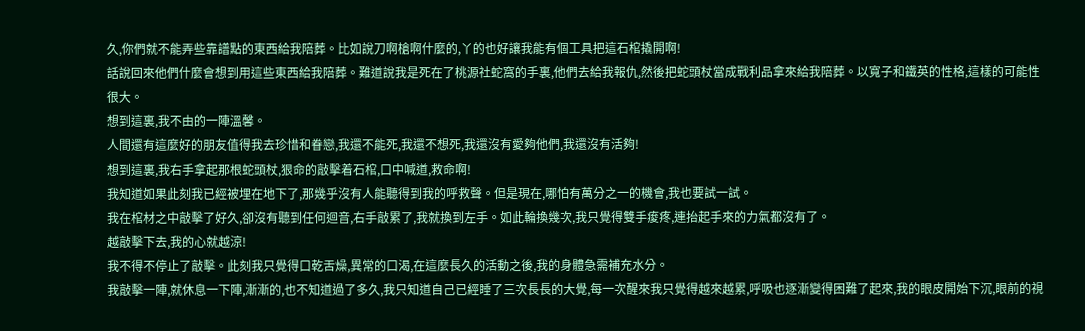久,你們就不能弄些靠譜點的東西給我陪葬。比如說刀啊槍啊什麼的,丫的也好讓我能有個工具把這石棺撬開啊!
話說回來他們什麼會想到用這些東西給我陪葬。難道說我是死在了桃源社蛇窩的手裏,他們去給我報仇,然後把蛇頭杖當成戰利品拿來給我陪葬。以寬子和鐵英的性格,這樣的可能性很大。
想到這裏,我不由的一陣溫馨。
人間還有這麼好的朋友值得我去珍惜和眷戀,我還不能死,我還不想死,我還沒有愛夠他們,我還沒有活夠!
想到這裏,我右手拿起那根蛇頭杖,狠命的敲擊着石棺,口中喊道,救命啊!
我知道如果此刻我已經被埋在地下了,那幾乎沒有人能聽得到我的呼救聲。但是現在,哪怕有萬分之一的機會,我也要試一試。
我在棺材之中敲擊了好久,卻沒有聽到任何迴音,右手敲累了,我就換到左手。如此輪換幾次,我只覺得雙手痠疼,連抬起手來的力氣都沒有了。
越敲擊下去,我的心就越涼!
我不得不停止了敲擊。此刻我只覺得口乾舌燥,異常的口渴,在這麼長久的活動之後,我的身體急需補充水分。
我敲擊一陣,就休息一下陣,漸漸的,也不知道過了多久,我只知道自己已經睡了三次長長的大覺,每一次醒來我只覺得越來越累,呼吸也逐漸變得困難了起來,我的眼皮開始下沉,眼前的視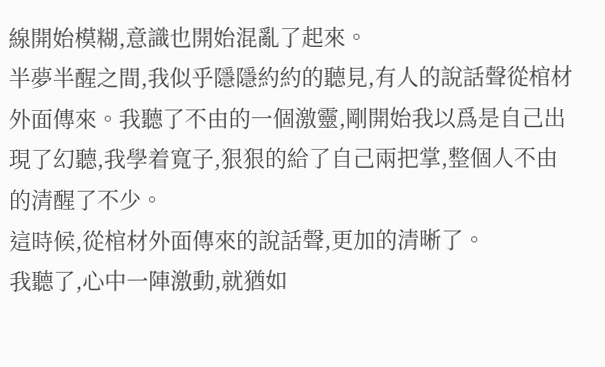線開始模糊,意識也開始混亂了起來。
半夢半醒之間,我似乎隱隱約約的聽見,有人的說話聲從棺材外面傳來。我聽了不由的一個激靈,剛開始我以爲是自己出現了幻聽,我學着寬子,狠狠的給了自己兩把掌,整個人不由的清醒了不少。
這時候,從棺材外面傳來的說話聲,更加的清晰了。
我聽了,心中一陣激動,就猶如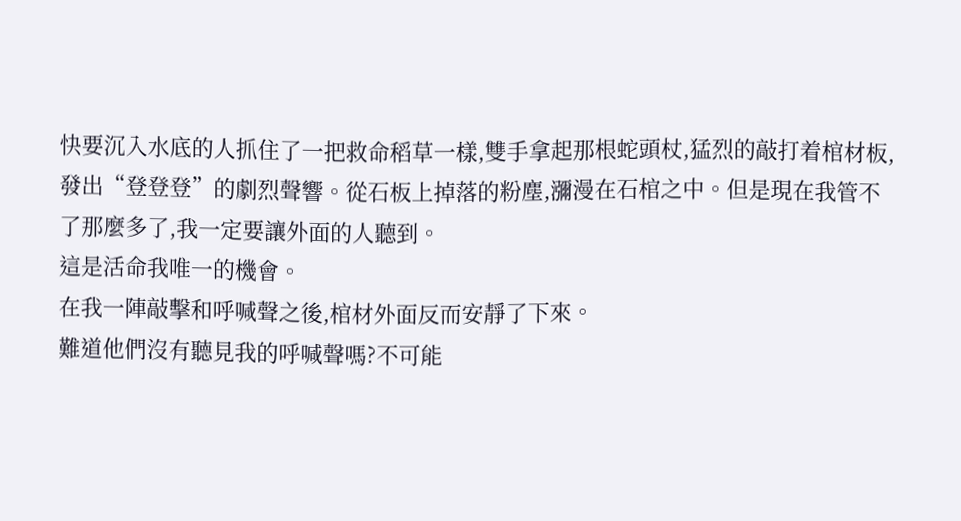快要沉入水底的人抓住了一把救命稻草一樣,雙手拿起那根蛇頭杖,猛烈的敲打着棺材板,發出“登登登”的劇烈聲響。從石板上掉落的粉塵,瀰漫在石棺之中。但是現在我管不了那麼多了,我一定要讓外面的人聽到。
這是活命我唯一的機會。
在我一陣敲擊和呼喊聲之後,棺材外面反而安靜了下來。
難道他們沒有聽見我的呼喊聲嗎?不可能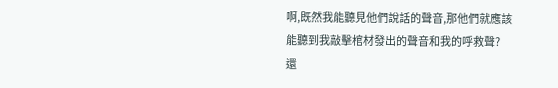啊,既然我能聽見他們說話的聲音,那他們就應該能聽到我敲擊棺材發出的聲音和我的呼救聲?
還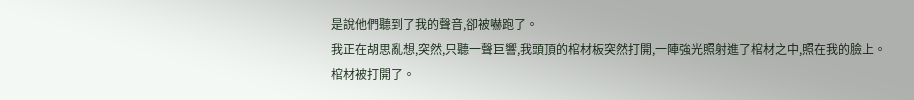是說他們聽到了我的聲音,卻被嚇跑了。
我正在胡思亂想,突然,只聽一聲巨響,我頭頂的棺材板突然打開,一陣強光照射進了棺材之中,照在我的臉上。
棺材被打開了。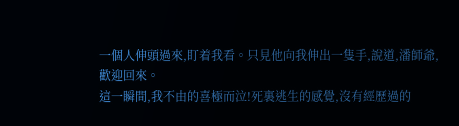一個人伸頭過來,盯着我看。只見他向我伸出一隻手,說道,潘師爺,歡迎回來。
這一瞬間,我不由的喜極而泣!死裏逃生的感覺,沒有經歷過的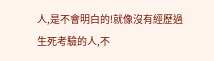人,是不會明白的!就像沒有經歷過生死考驗的人,不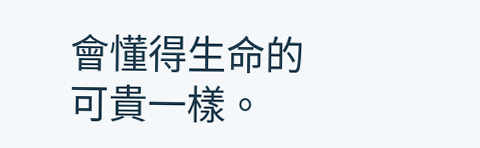會懂得生命的可貴一樣。